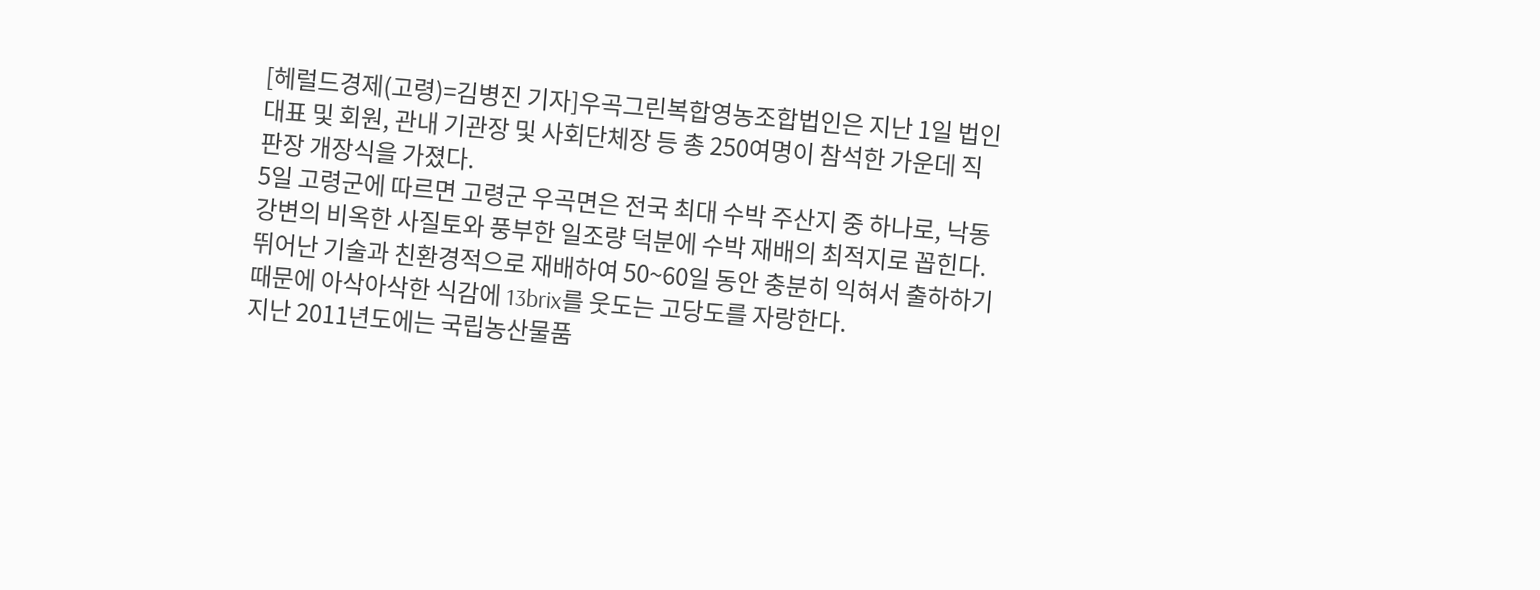[헤럴드경제(고령)=김병진 기자]우곡그린복합영농조합법인은 지난 1일 법인 대표 및 회원, 관내 기관장 및 사회단체장 등 총 250여명이 참석한 가운데 직판장 개장식을 가졌다.
5일 고령군에 따르면 고령군 우곡면은 전국 최대 수박 주산지 중 하나로, 낙동강변의 비옥한 사질토와 풍부한 일조량 덕분에 수박 재배의 최적지로 꼽힌다.
뛰어난 기술과 친환경적으로 재배하여 50~60일 동안 충분히 익혀서 출하하기 때문에 아삭아삭한 식감에 13brix를 웃도는 고당도를 자랑한다.
지난 2011년도에는 국립농산물품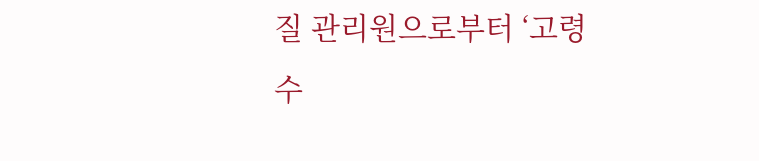질 관리원으로부터 ‘고령수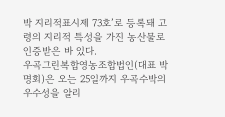박 지리적표시제 73호’로 등록돼 고령의 지리적 특성을 가진 농산물로 인증받은 바 있다.
우곡그린복합영농조합법인(대표 박명회)은 오는 25일까지 우곡수박의 우수성을 알리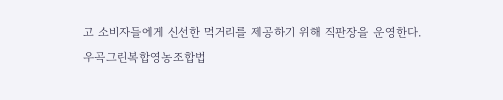고 소비자들에게 신선한 먹거리를 제공하기 위해 직판장을 운영한다.
우곡그린복합영농조합법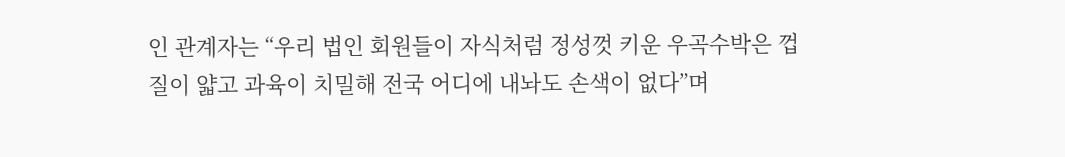인 관계자는 “우리 법인 회원들이 자식처럼 정성껏 키운 우곡수박은 껍질이 얇고 과육이 치밀해 전국 어디에 내놔도 손색이 없다”며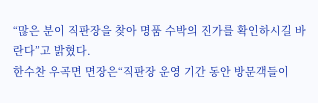“많은 분이 직판장을 찾아 명품 수박의 진가를 확인하시길 바란다”고 밝혔다.
한수찬 우곡면 면장은“직판장 운영 기간 동안 방문객들이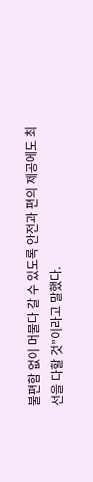불편함 없이 머물다 갈 수 있도록 안전과 편의 제공에도 최선을 다할 것”이라고 말했다.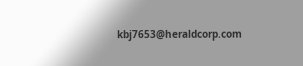kbj7653@heraldcorp.com